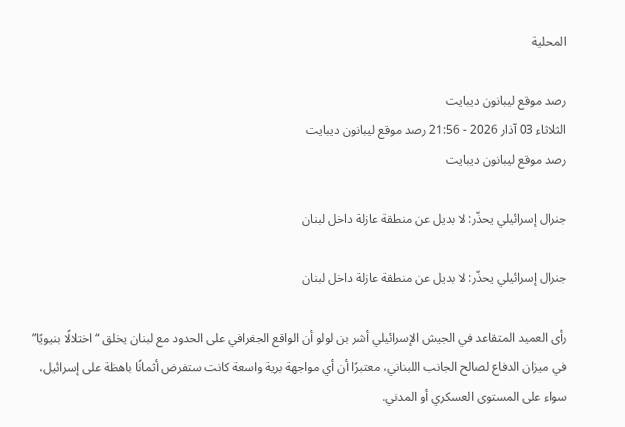المحلية

رصد موقع ليبانون ديبايت
الثلاثاء 03 آذار 2026 - 21:56 رصد موقع ليبانون ديبايت
رصد موقع ليبانون ديبايت

جنرال إسرائيلي يحذّر: لا بديل عن منطقة عازلة داخل لبنان

جنرال إسرائيلي يحذّر: لا بديل عن منطقة عازلة داخل لبنان

رأى العميد المتقاعد في الجيش الإسرائيلي أشر بن لولو أن الواقع الجغرافي على الحدود مع لبنان يخلق “اختلالًا بنيويًا” في ميزان الدفاع لصالح الجانب اللبناني، معتبرًا أن أي مواجهة برية واسعة كانت ستفرض أثمانًا باهظة على إسرائيل، سواء على المستوى العسكري أو المدني.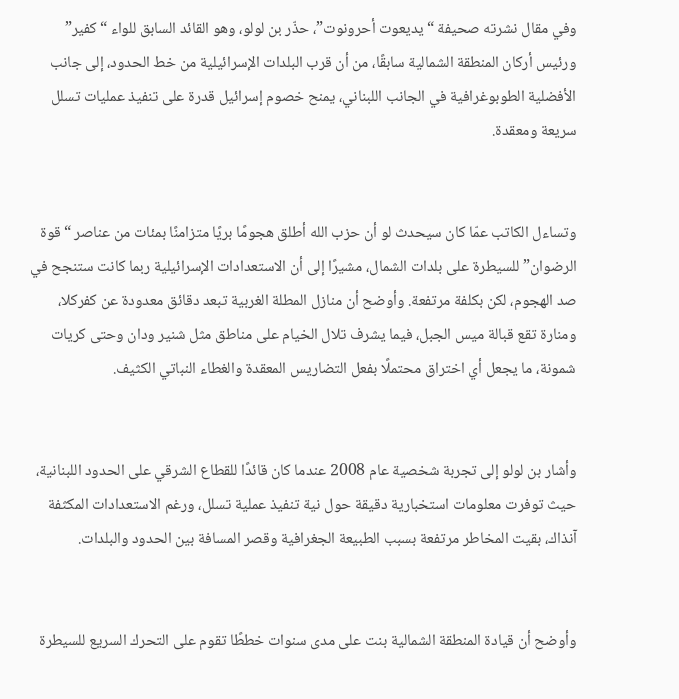وفي مقال نشرته صحيفة “يديعوت أحرونوت”، حذّر بن لولو، وهو القائد السابق للواء “كفير” ورئيس أركان المنطقة الشمالية سابقًا، من أن قرب البلدات الإسرائيلية من خط الحدود، إلى جانب الأفضلية الطوبوغرافية في الجانب اللبناني، يمنح خصوم إسرائيل قدرة على تنفيذ عمليات تسلل سريعة ومعقدة.


وتساءل الكاتب عمّا كان سيحدث لو أن حزب الله أطلق هجومًا بريًا متزامنًا بمئات من عناصر “قوة الرضوان” للسيطرة على بلدات الشمال، مشيرًا إلى أن الاستعدادات الإسرائيلية ربما كانت ستنجح في صد الهجوم، لكن بكلفة مرتفعة. وأوضح أن منازل المطلة الغربية تبعد دقائق معدودة عن كفركلا، ومنارة تقع قبالة ميس الجبل، فيما يشرف تلال الخيام على مناطق مثل شنير ودان وحتى كريات شمونة، ما يجعل أي اختراق محتملًا بفعل التضاريس المعقدة والغطاء النباتي الكثيف.


وأشار بن لولو إلى تجربة شخصية عام 2008 عندما كان قائدًا للقطاع الشرقي على الحدود اللبنانية، حيث توفرت معلومات استخبارية دقيقة حول نية تنفيذ عملية تسلل، ورغم الاستعدادات المكثفة آنذاك، بقيت المخاطر مرتفعة بسبب الطبيعة الجغرافية وقصر المسافة بين الحدود والبلدات.


وأوضح أن قيادة المنطقة الشمالية بنت على مدى سنوات خططًا تقوم على التحرك السريع للسيطرة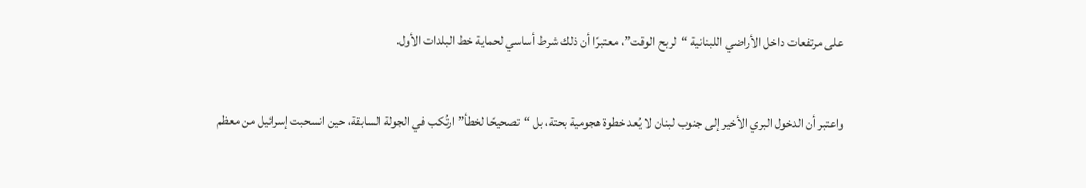على مرتفعات داخل الأراضي اللبنانية “لربح الوقت”، معتبرًا أن ذلك شرط أساسي لحماية خط البلدات الأول.


واعتبر أن الدخول البري الأخير إلى جنوب لبنان لا يُعد خطوة هجومية بحتة، بل “تصحيحًا لخطأ” ارتُكب في الجولة السابقة، حين انسحبت إسرائيل من معظم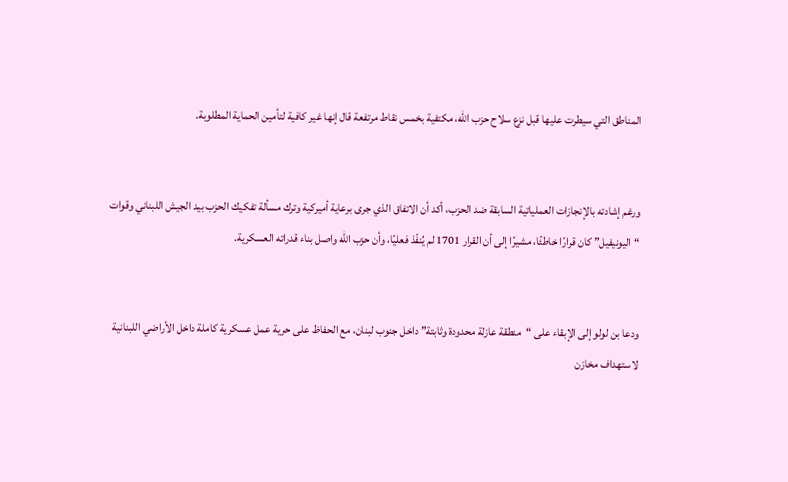المناطق التي سيطرت عليها قبل نزع سلاح حزب الله، مكتفية بخمس نقاط مرتفعة قال إنها غير كافية لتأمين الحماية المطلوبة.


ورغم إشادته بالإنجازات العملياتية السابقة ضد الحزب، أكد أن الاتفاق الذي جرى برعاية أميركية وترك مسألة تفكيك الحزب بيد الجيش اللبناني وقوات “اليونيفيل” كان قرارًا خاطئًا، مشيرًا إلى أن القرار 1701 لم يُنفّذ فعليًا، وأن حزب الله واصل بناء قدراته العسكرية.


ودعا بن لولو إلى الإبقاء على “منطقة عازلة محدودة وثابتة” داخل جنوب لبنان، مع الحفاظ على حرية عمل عسكرية كاملة داخل الأراضي اللبنانية لاستهداف مخازن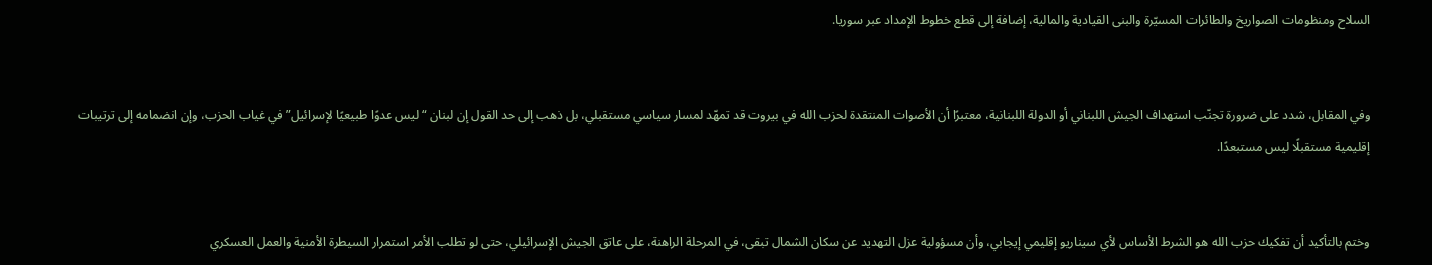السلاح ومنظومات الصواريخ والطائرات المسيّرة والبنى القيادية والمالية، إضافة إلى قطع خطوط الإمداد عبر سوريا.


وفي المقابل، شدد على ضرورة تجنّب استهداف الجيش اللبناني أو الدولة اللبنانية، معتبرًا أن الأصوات المنتقدة لحزب الله في بيروت قد تمهّد لمسار سياسي مستقبلي، بل ذهب إلى حد القول إن لبنان “ليس عدوًا طبيعيًا لإسرائيل” في غياب الحزب، وإن انضمامه إلى ترتيبات إقليمية مستقبلًا ليس مستبعدًا.


وختم بالتأكيد أن تفكيك حزب الله هو الشرط الأساس لأي سيناريو إقليمي إيجابي، وأن مسؤولية عزل التهديد عن سكان الشمال تبقى، في المرحلة الراهنة، على عاتق الجيش الإسرائيلي، حتى لو تطلب الأمر استمرار السيطرة الأمنية والعمل العسكري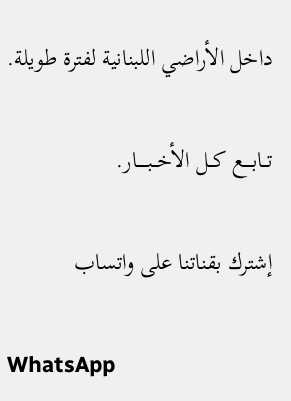داخل الأراضي اللبنانية لفترة طويلة.

تــابــــع كــل الأخــبـــــار.

إشترك بقناتنا على واتساب

WhatsApp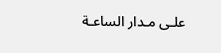علـى مـدار الساعـة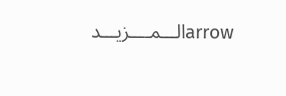arrowالـــمــــزيـــد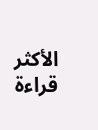الأكثر قراءة